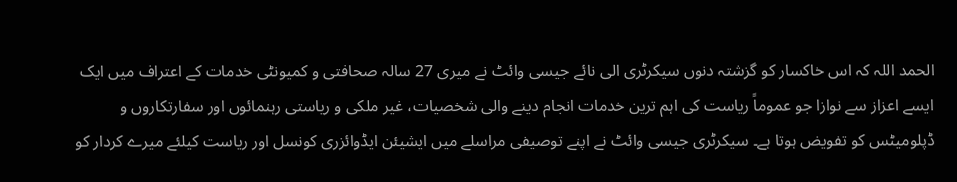الحمد اللہ کہ اس خاکسار کو گزشتہ دنوں سیکرٹری الی نائے جیسی وائٹ نے میری 27 سالہ صحافتی و کمیونٹی خدمات کے اعتراف میں ایک ایسے اعزاز سے نوازا جو عموماً ریاست کی اہم ترین خدمات انجام دینے والی شخصیات، غیر ملکی و ریاستی رہنمائوں اور سفارتکاروں و ڈپلومیٹس کو تفویض ہوتا ہے۔ سیکرٹری جیسی وائٹ نے اپنے توصیفی مراسلے میں ایشیئن ایڈوائزری کونسل اور ریاست کیلئے میرے کردار کو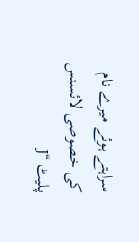سراہتے ہوئے میرے نام کی خصوصی لائسنس پلیٹ “J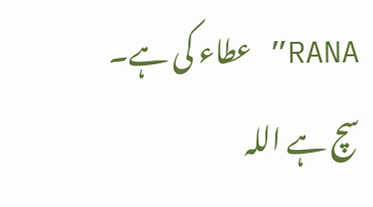RANA” عطاء کی ہے۔ سچ ہے اللہ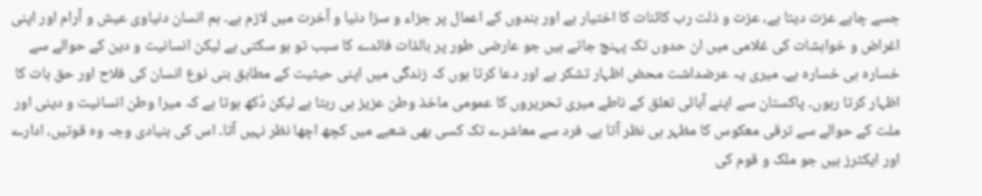جسے چاہے عزت دیتا ہے، عزت و ذلت رب کائنات کا اختیار ہے اور بندوں کے اعمال پر جزاء و سزا دنیا و آخرت میں لازم ہے۔ ہم انسان دنیاوی عیش و آرام اور اپنی اغراض و خواہشات کی غلامی میں ان حدوں تک پہنچ جاتے ہیں جو عارضی طور پر بالذات فائدے کا سبب تو ہو سکتی ہے لیکن انسانیت و دین کے حوالے سے خسارہ ہی خسارہ ہے۔ میری یہ عرضداشت محض اظہار تشکر ہے اور دعا کرتا ہوں کہ زندگی میں اپنی حیثیت کے مطابق بنی نوع انسان کی فلاح اور حق بات کا اظہار کرتا رہوں۔ پاکستان سے اپنے آبائی تعلق کے ناطے میری تحریروں کا عمومی ماخذ وطن عزیز ہی رہتا ہے لیکن دُکھ ہوتا ہے کہ میرا وطن انسانیت و دینی اور ملت کے حوالے سے ترقی معکوس کا مظہر ہی نظر آتا ہے۔ فرد سے معاشرے تک کسی بھی شعبے میں کچھ اچھا نظر نہیں آتا۔ اس کی بنیادی وجہ وہ قوتیں، ادارے اور ایکٹرز ہیں جو ملک و قوم کی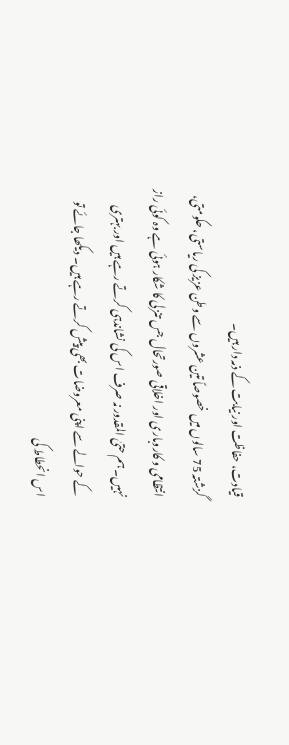قیادت، حفاظت اور نیابت کے ذمہ دار ہیں۔
گزشتہ 75 سالوں میں خصوصاً تین عشروں سے وطن عزیز کی ریاستی، حکومتی، انتظامی و کاروباری اور اخلاقی صورتحال جس تنزلی کا شکار ہوئی ہے وہ کوئی راز نہیں۔ ہم حتیٰ المقدور نہ صرف اس کی نشاندہی کرتے رہے ہیں اور بہتری کے حوالے سے اپنی معروضات بھی پیش کرتے رہے ہیں۔ دیکھا جائے تو اس انحطاط کی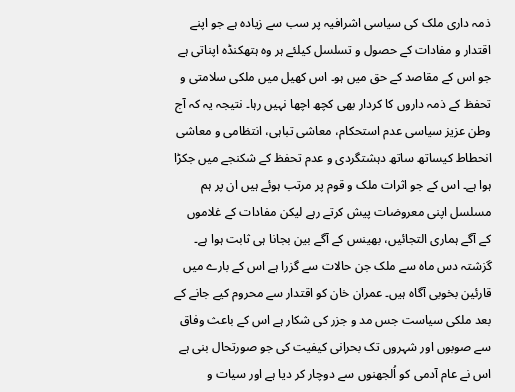ذمہ داری ملک کی سیاسی اشرافیہ پر سب سے زیادہ ہے جو اپنے اقتدار و مفادات کے حصول و تسلسل کیلئے ہر وہ ہتھکنڈہ اپناتی ہے جو اس کے مقاصد کے حق میں ہو۔ اس کھیل میں ملکی سلامتی و تحفظ کے ذمہ داروں کا کردار بھی کچھ اچھا نہیں رہا۔ نتیجہ یہ کہ آج وطن عزیز سیاسی عدم استحکام، معاشی تباہی، انتظامی و معاشی انحطاط کیساتھ ساتھ دہشتگردی و عدم تحفظ کے شکنجے میں جکڑا ہوا ہے۔ اس کے جو اثرات ملک و قوم پر مرتب ہوئے ہیں ان پر ہم مسلسل اپنی معروضات پیش کرتے رہے لیکن مفادات کے غلاموں کے آگے ہماری التجائیں، بھینس کے آگے بین بجانا ہی ثابت ہوا ہے۔ گزشتہ دس ماہ سے ملک جن حالات سے گزرا ہے اس کے بارے میں قارئین بخوبی آگاہ ہیں۔ عمران خان کو اقتدار سے محروم کیے جانے کے بعد ملکی سیاست جس مد و جزر کی شکار ہے اس کے باعث وفاق سے صوبوں اور شہروں تک بحرانی کیفیت کی جو صورتحال بنی ہے اس نے عام آدمی کو اُلجھنوں سے دوچار کر دیا ہے اور سیات و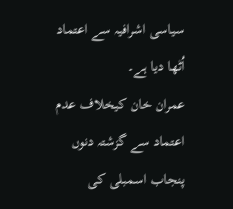سیاسی اشرافیہ سے اعتماد اُٹھا دیا ہے۔
عمران خان کیخلاف عدم اعتماد سے گزشتہ دنوں پنجاب اسمبلی کی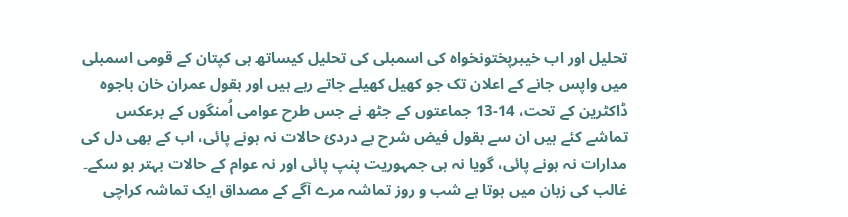تحلیل اور اب خیبرپختونخواہ کی اسمبلی کی تحلیل کیساتھ ہی کپتان کے قومی اسمبلی میں واپس جانے کے اعلان تک جو کھیل کھیلے جاتے رہے ہیں اور بقول عمران خان باجوہ ڈاکٹرین کے تحت، 14-13 جماعتوں کے جٹھ نے جس طرح عوامی اُمنگوں کے برعکس تماشے کئے ہیں ان سے بقول فیض شرح بے دردیٔ حالات نہ ہونے پائی، اب کے بھی دل کی مدارات نہ ہونے پائی، گویا نہ ہی جمہوریت پنپ پائی اور نہ عوام کے حالات بہتر ہو سکے۔ غالب کی زبان میں ہوتا ہے شب و روز تماشہ مرے آگے کے مصداق ایک تماشہ کراچی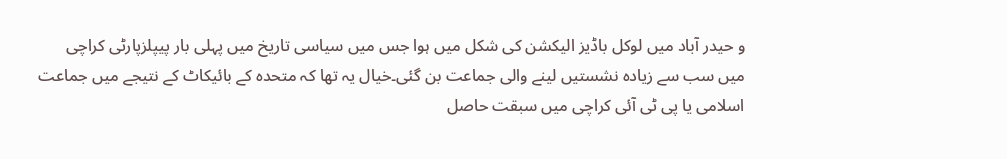و حیدر آباد میں لوکل باڈیز الیکشن کی شکل میں ہوا جس میں سیاسی تاریخ میں پہلی بار پیپلزپارٹی کراچی میں سب سے زیادہ نشستیں لینے والی جماعت بن گئی۔خیال یہ تھا کہ متحدہ کے بائیکاٹ کے نتیجے میں جماعت اسلامی یا پی ٹی آئی کراچی میں سبقت حاصل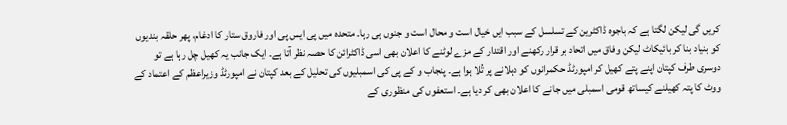کریں گی لیکن لگتا ہے کہ باجوہ ڈاکٹرین کے تسلسل کے سبب ایں خیال است و محال است و جنوں ہی رہا۔ متحدہ میں پی ایس پی اور فاروق ستار کا ادغام، پھر حلقہ بندیوں کو بنیاد بنا کر بائیکاٹ لیکن وفاق میں اتحاد بر قرار رکھنے اور اقتدار کے مزے لوٹنے کا اعلان بھی اسی ڈاکٹرائن کا حصہ نظر آتا ہے۔ ایک جانب یہ کھیل چل رہا ہے تو دوسری طرف کپتان اپنے پتے کھیل کر امپورٹڈ حکمرانوں کو دہلانے پر تُلا ہوا ہے۔ پنجاب و کے پی کی اسمبلیوں کی تحلیل کے بعد کپتان نے امپورٹڈ وزیراعظم کے اعتماد کے ووٹ کا پتہ کھیلنے کیساتھ قومی اسمبلی میں جانے کا اعلان بھی کر دیا ہے۔ استعفوں کی منظوری کے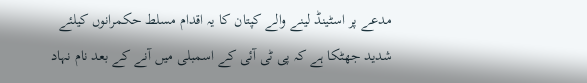مدعے پر اسٹینڈ لینے والے کپتان کا یہ اقدام مسلط حکمرانوں کیلئے شدید جھٹکا ہے کہ پی ٹی آئی کے اسمبلی میں آنے کے بعد نام نہاد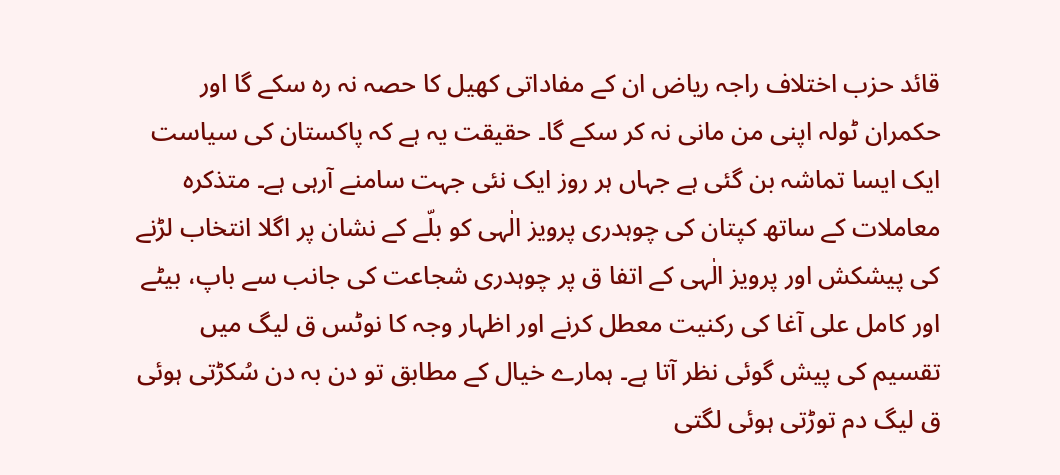قائد حزب اختلاف راجہ ریاض ان کے مفاداتی کھیل کا حصہ نہ رہ سکے گا اور حکمران ٹولہ اپنی من مانی نہ کر سکے گا۔ حقیقت یہ ہے کہ پاکستان کی سیاست ایک ایسا تماشہ بن گئی ہے جہاں ہر روز ایک نئی جہت سامنے آرہی ہے۔ متذکرہ معاملات کے ساتھ کپتان کی چوہدری پرویز الٰہی کو بلّے کے نشان پر اگلا انتخاب لڑنے کی پیشکش اور پرویز الٰہی کے اتفا ق پر چوہدری شجاعت کی جانب سے باپ، بیٹے اور کامل علی آغا کی رکنیت معطل کرنے اور اظہار وجہ کا نوٹس ق لیگ میں تقسیم کی پیش گوئی نظر آتا ہے۔ ہمارے خیال کے مطابق تو دن بہ دن سُکڑتی ہوئی ق لیگ دم توڑتی ہوئی لگتی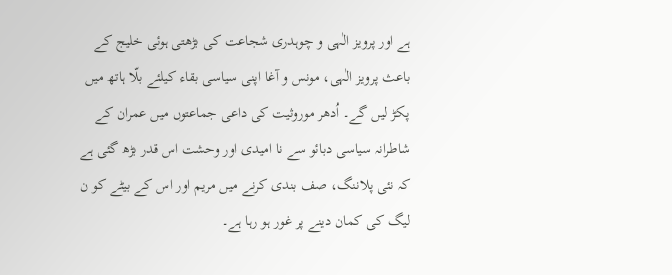ہے اور پرویز الٰہی و چوہدری شجاعت کی بڑھتی ہوئی خلیج کے باعث پرویز الٰہی، مونس و آغا اپنی سیاسی بقاء کیلئے بلّا ہاتھ میں پکڑ لیں گے۔ اُدھر موروثیت کی داعی جماعتوں میں عمران کے شاطرانہ سیاسی دبائو سے نا امیدی اور وحشت اس قدر بڑھ گئی ہے کہ نئی پلاننگ، صف بندی کرنے میں مریم اور اس کے بیٹے کو ن لیگ کی کمان دینے پر غور ہو رہا ہے۔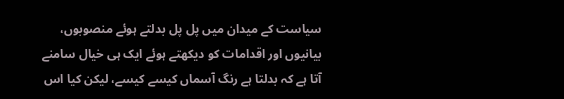سیاست کے میدان میں پل پل بدلتے ہوئے منصوبوں، بیانیوں اور اقدامات کو دیکھتے ہوئے ایک ہی خیال سامنے آتا ہے کہ بدلتا ہے رنگ آسماں کیسے کیسے، لیکن کیا اس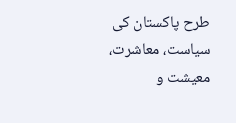طرح پاکستان کی سیاست، معاشرت، معیشت و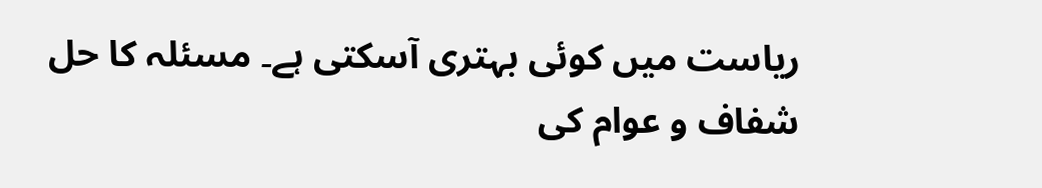ریاست میں کوئی بہتری آسکتی ہے۔ مسئلہ کا حل شفاف و عوام کی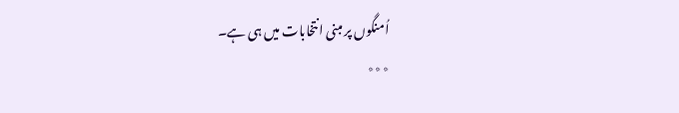اُمنگوں پر مبنی انتخابات میں ہی ہے۔
٭٭٭